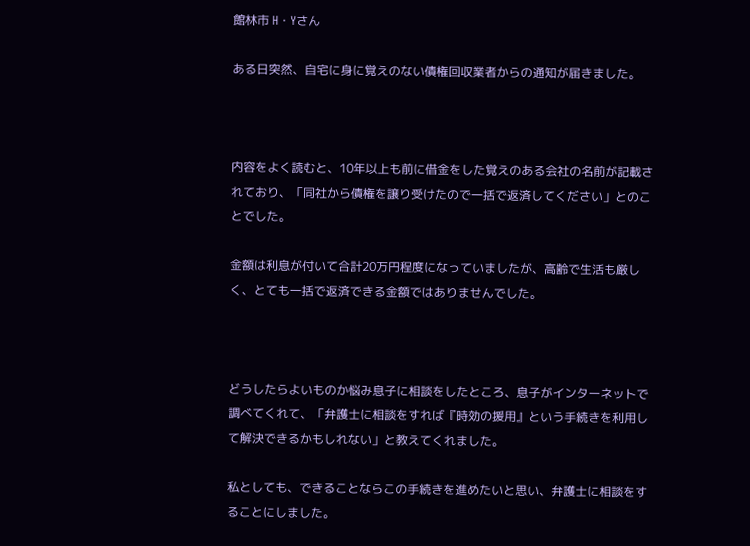館林市 H・Yさん

ある日突然、自宅に身に覚えのない債権回収業者からの通知が届きました。



内容をよく読むと、10年以上も前に借金をした覚えのある会社の名前が記載されており、「同社から債権を譲り受けたので一括で返済してください」とのことでした。

金額は利息が付いて合計20万円程度になっていましたが、高齢で生活も厳しく、とても一括で返済できる金額ではありませんでした。



どうしたらよいものか悩み息子に相談をしたところ、息子がインターネットで調べてくれて、「弁護士に相談をすれば『時効の援用』という手続きを利用して解決できるかもしれない」と教えてくれました。

私としても、できることならこの手続きを進めたいと思い、弁護士に相談をすることにしました。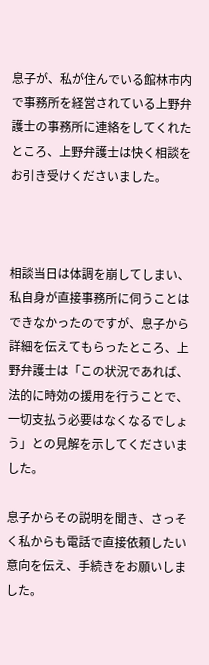息子が、私が住んでいる館林市内で事務所を経営されている上野弁護士の事務所に連絡をしてくれたところ、上野弁護士は快く相談をお引き受けくださいました。



相談当日は体調を崩してしまい、私自身が直接事務所に伺うことはできなかったのですが、息子から詳細を伝えてもらったところ、上野弁護士は「この状況であれば、法的に時効の援用を行うことで、一切支払う必要はなくなるでしょう」との見解を示してくださいました。

息子からその説明を聞き、さっそく私からも電話で直接依頼したい意向を伝え、手続きをお願いしました。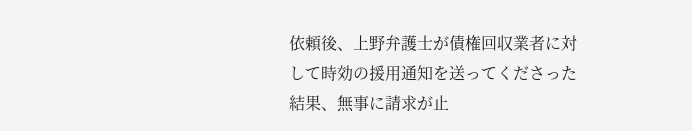依頼後、上野弁護士が債権回収業者に対して時効の援用通知を送ってくださった結果、無事に請求が止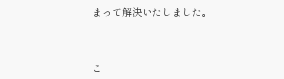まって解決いたしました。



こ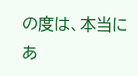の度は、本当にあ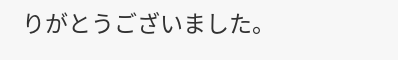りがとうございました。